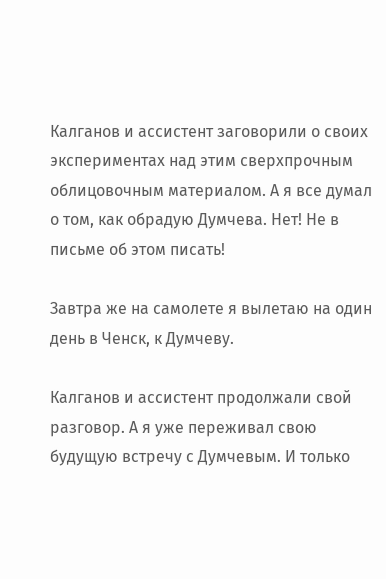Калганов и ассистент заговорили о своих экспериментах над этим сверхпрочным облицовочным материалом. А я все думал о том, как обрадую Думчева. Нет! Не в письме об этом писать!

Завтра же на самолете я вылетаю на один день в Ченск, к Думчеву.

Калганов и ассистент продолжали свой разговор. А я уже переживал свою будущую встречу с Думчевым. И только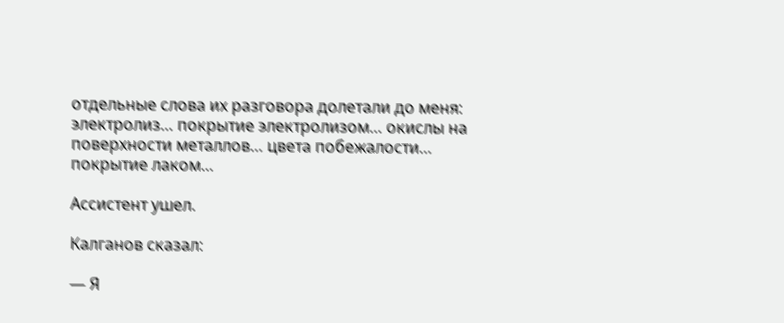отдельные слова их разговора долетали до меня: электролиз… покрытие электролизом… окислы на поверхности металлов… цвета побежалости… покрытие лаком…

Ассистент ушел.

Калганов сказал:

— Я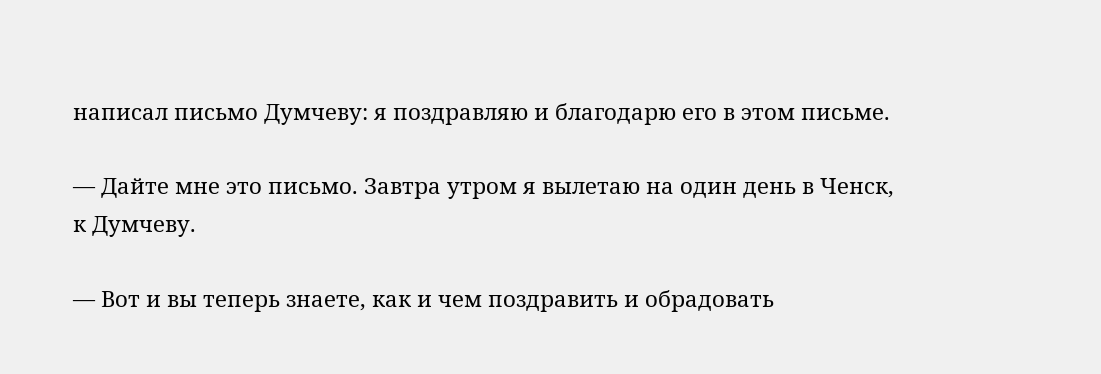написал письмо Думчеву: я поздравляю и благодарю его в этом письме.

— Дайте мне это письмо. Завтра утром я вылетаю на один день в Ченск, к Думчеву.

— Вот и вы теперь знаете, как и чем поздравить и обрадовать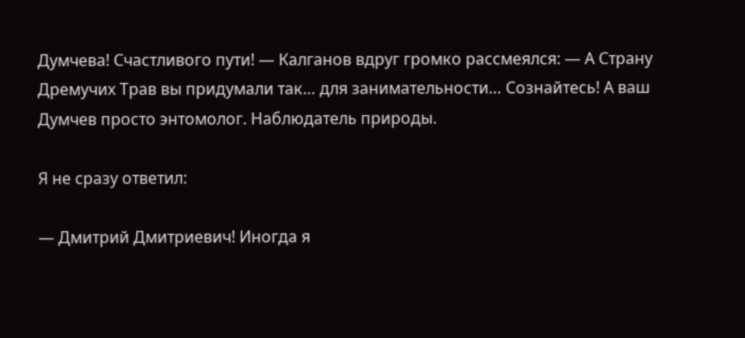Думчева! Счастливого пути! — Калганов вдруг громко рассмеялся: — А Страну Дремучих Трав вы придумали так… для занимательности… Сознайтесь! А ваш Думчев просто энтомолог. Наблюдатель природы.

Я не сразу ответил:

— Дмитрий Дмитриевич! Иногда я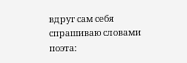вдруг сам себя спрашиваю словами поэта: